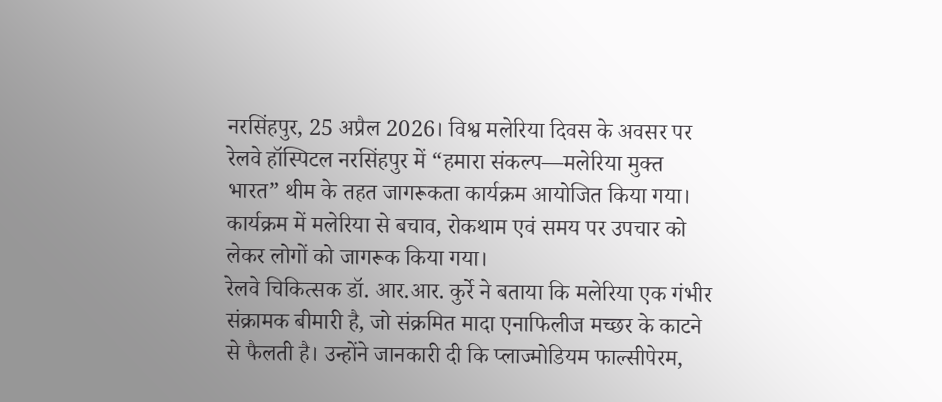नरसिंहपुर, 25 अप्रैल 2026। विश्व मलेरिया दिवस के अवसर पर रेलवे हॉस्पिटल नरसिंहपुर में “हमारा संकल्प—मलेरिया मुक्त भारत” थीम के तहत जागरूकता कार्यक्रम आयोजित किया गया। कार्यक्रम में मलेरिया से बचाव, रोकथाम एवं समय पर उपचार को लेकर लोगों को जागरूक किया गया।
रेलवे चिकित्सक डॉ. आर.आर. कुर्रे ने बताया कि मलेरिया एक गंभीर संक्रामक बीमारी है, जो संक्रमित मादा एनाफिलीज मच्छर के काटने से फैलती है। उन्होंने जानकारी दी कि प्लाज्मोडियम फाल्सीपेरम,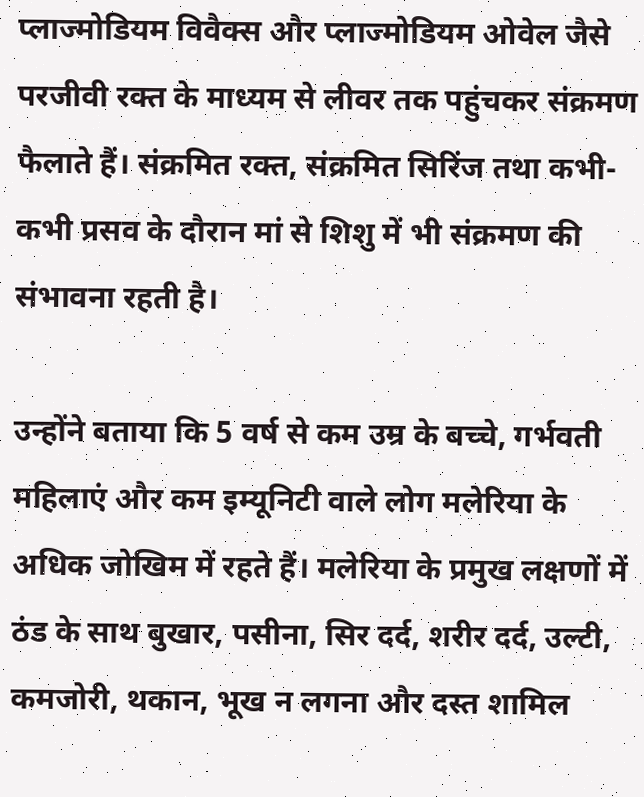प्लाज्मोडियम विवैक्स और प्लाज्मोडियम ओवेल जैसे परजीवी रक्त के माध्यम से लीवर तक पहुंचकर संक्रमण फैलाते हैं। संक्रमित रक्त, संक्रमित सिरिंज तथा कभी-कभी प्रसव के दौरान मां से शिशु में भी संक्रमण की संभावना रहती है।

उन्होंने बताया कि 5 वर्ष से कम उम्र के बच्चे, गर्भवती महिलाएं और कम इम्यूनिटी वाले लोग मलेरिया के अधिक जोखिम में रहते हैं। मलेरिया के प्रमुख लक्षणों में ठंड के साथ बुखार, पसीना, सिर दर्द, शरीर दर्द, उल्टी, कमजोरी, थकान, भूख न लगना और दस्त शामिल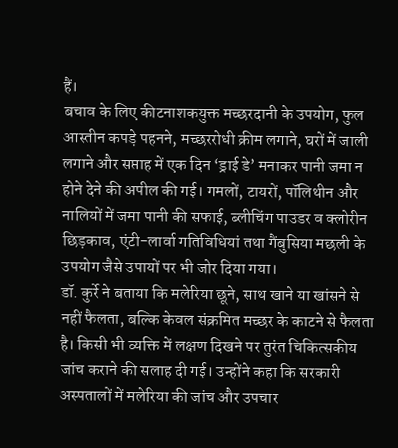हैं।
बचाव के लिए कीटनाशकयुक्त मच्छरदानी के उपयोग, फुल आस्तीन कपड़े पहनने, मच्छररोधी क्रीम लगाने, घरों में जाली लगाने और सप्ताह में एक दिन ‘ड्राई डे’ मनाकर पानी जमा न होने देने की अपील की गई। गमलों, टायरों, पॉलिथीन और नालियों में जमा पानी की सफाई, ब्लीचिंग पाउडर व क्लोरीन छिड़काव, एंटी-लार्वा गतिविधियां तथा गैंबुसिया मछली के उपयोग जैसे उपायों पर भी जोर दिया गया।
डॉ. कुर्रे ने बताया कि मलेरिया छूने, साथ खाने या खांसने से नहीं फैलता, बल्कि केवल संक्रमित मच्छर के काटने से फैलता है। किसी भी व्यक्ति में लक्षण दिखने पर तुरंत चिकित्सकीय जांच कराने की सलाह दी गई। उन्होंने कहा कि सरकारी अस्पतालों में मलेरिया की जांच और उपचार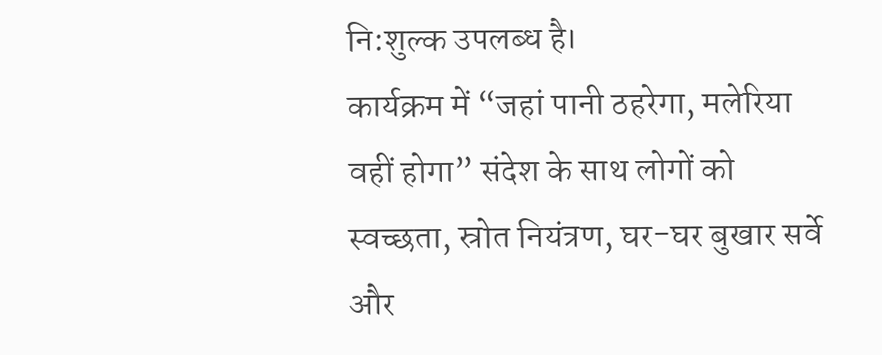नि:शुल्क उपलब्ध है।
कार्यक्रम में “जहां पानी ठहरेगा, मलेरिया वहीं होगा” संदेश के साथ लोगों को स्वच्छता, स्रोत नियंत्रण, घर-घर बुखार सर्वे और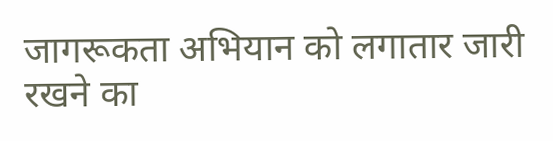जागरूकता अभियान को लगातार जारी रखने का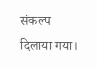संकल्प दिलाया गया।